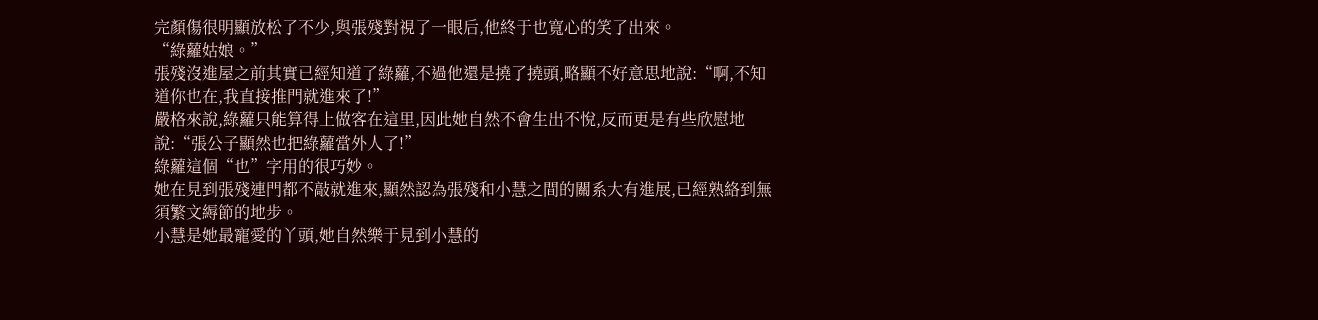完顏傷很明顯放松了不少,與張殘對視了一眼后,他終于也寬心的笑了出來。
“綠蘿姑娘。”
張殘沒進屋之前其實已經知道了綠蘿,不過他還是撓了撓頭,略顯不好意思地說:“啊,不知道你也在,我直接推門就進來了!”
嚴格來說,綠蘿只能算得上做客在這里,因此她自然不會生出不悅,反而更是有些欣慰地說:“張公子顯然也把綠蘿當外人了!”
綠蘿這個“也”字用的很巧妙。
她在見到張殘連門都不敲就進來,顯然認為張殘和小慧之間的關系大有進展,已經熟絡到無須繁文縟節的地步。
小慧是她最寵愛的丫頭,她自然樂于見到小慧的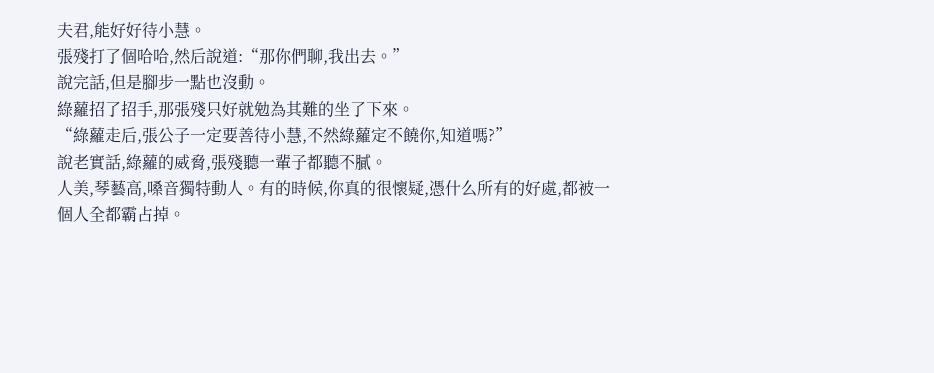夫君,能好好待小慧。
張殘打了個哈哈,然后說道:“那你們聊,我出去。”
說完話,但是腳步一點也沒動。
綠蘿招了招手,那張殘只好就勉為其難的坐了下來。
“綠蘿走后,張公子一定要善待小慧,不然綠蘿定不饒你,知道嗎?”
說老實話,綠蘿的威脅,張殘聽一輩子都聽不膩。
人美,琴藝高,嗓音獨特動人。有的時候,你真的很懷疑,憑什么所有的好處,都被一個人全都霸占掉。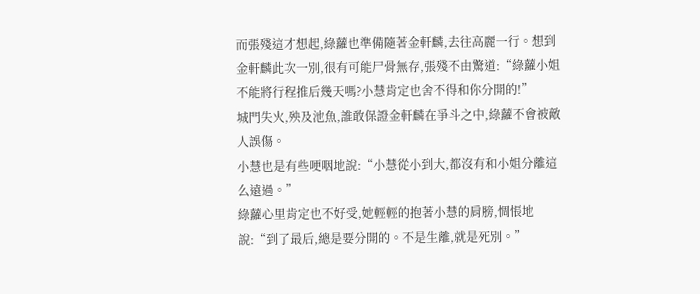而張殘這才想起,綠蘿也準備隨著金軒麟,去往高麗一行。想到金軒麟此次一別,很有可能尸骨無存,張殘不由驚道:“綠蘿小姐不能將行程推后幾天嗎?小慧肯定也舍不得和你分開的!”
城門失火,殃及池魚,誰敢保證金軒麟在爭斗之中,綠蘿不會被敵人誤傷。
小慧也是有些哽咽地說:“小慧從小到大,都沒有和小姐分離這么遠過。”
綠蘿心里肯定也不好受,她輕輕的抱著小慧的肩膀,惆悵地說:“到了最后,總是要分開的。不是生離,就是死別。”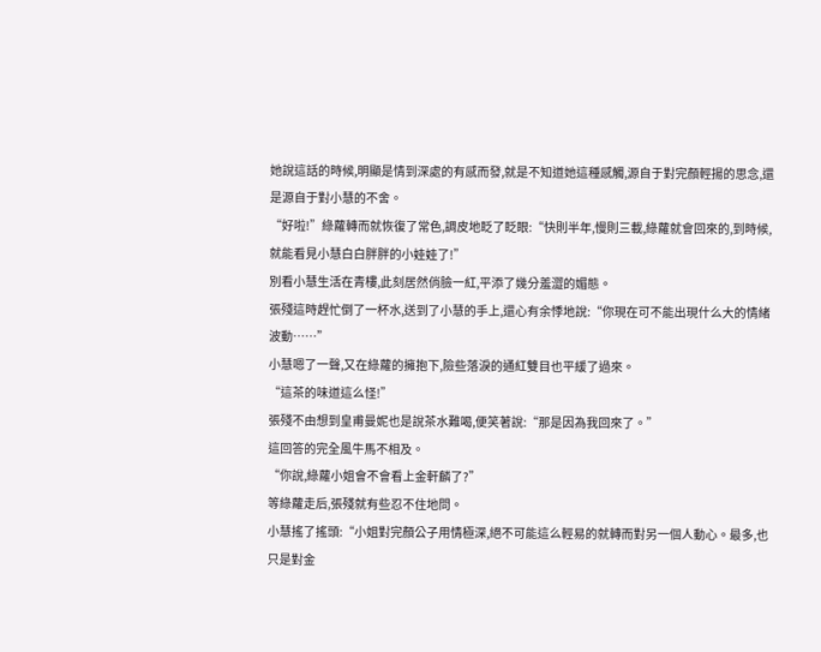她說這話的時候,明顯是情到深處的有感而發,就是不知道她這種感觸,源自于對完顏輕揚的思念,還是源自于對小慧的不舍。
“好啦!”綠蘿轉而就恢復了常色,調皮地眨了眨眼:“快則半年,慢則三載,綠蘿就會回來的,到時候,就能看見小慧白白胖胖的小娃娃了!”
別看小慧生活在青樓,此刻居然俏臉一紅,平添了幾分羞澀的媚態。
張殘這時趕忙倒了一杯水,送到了小慧的手上,還心有余悸地說:“你現在可不能出現什么大的情緒波動……”
小慧嗯了一聲,又在綠蘿的擁抱下,險些落淚的通紅雙目也平緩了過來。
“這茶的味道這么怪!”
張殘不由想到皇甫曼妮也是說茶水難喝,便笑著說:“那是因為我回來了。”
這回答的完全風牛馬不相及。
“你說,綠蘿小姐會不會看上金軒麟了?”
等綠蘿走后,張殘就有些忍不住地問。
小慧搖了搖頭:“小姐對完顏公子用情極深,絕不可能這么輕易的就轉而對另一個人動心。最多,也只是對金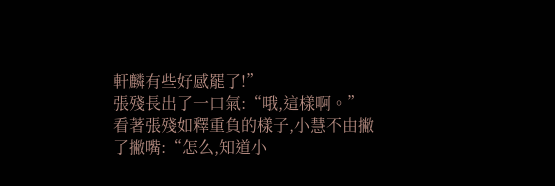軒麟有些好感罷了!”
張殘長出了一口氣:“哦,這樣啊。”
看著張殘如釋重負的樣子,小慧不由撇了撇嘴:“怎么,知道小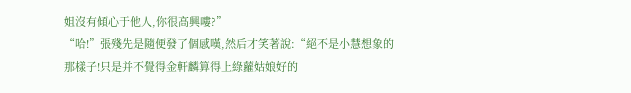姐沒有傾心于他人,你很高興嘍?”
“哈!”張殘先是隨便發了個感嘆,然后才笑著說:“絕不是小慧想象的那樣子!只是并不覺得金軒麟算得上綠蘿姑娘好的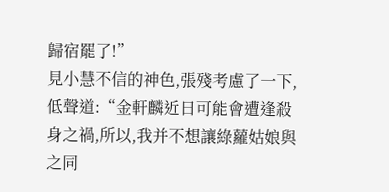歸宿罷了!”
見小慧不信的神色,張殘考慮了一下,低聲道:“金軒麟近日可能會遭逢殺身之禍,所以,我并不想讓綠蘿姑娘與之同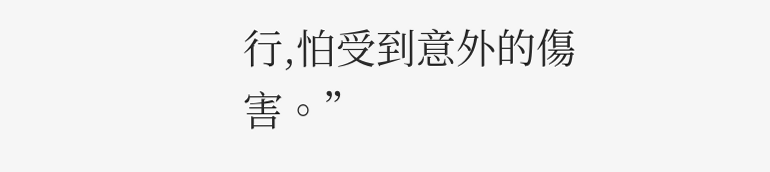行,怕受到意外的傷害。”